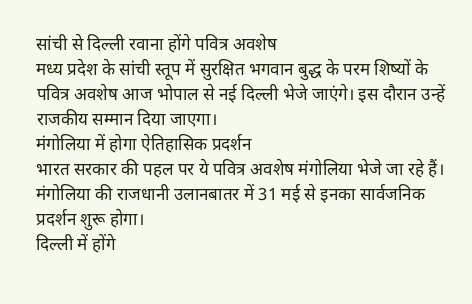सांची से दिल्ली रवाना होंगे पवित्र अवशेष
मध्य प्रदेश के सांची स्तूप में सुरक्षित भगवान बुद्ध के परम शिष्यों के पवित्र अवशेष आज भोपाल से नई दिल्ली भेजे जाएंगे। इस दौरान उन्हें राजकीय सम्मान दिया जाएगा।
मंगोलिया में होगा ऐतिहासिक प्रदर्शन
भारत सरकार की पहल पर ये पवित्र अवशेष मंगोलिया भेजे जा रहे हैं। मंगोलिया की राजधानी उलानबातर में 31 मई से इनका सार्वजनिक प्रदर्शन शुरू होगा।
दिल्ली में होंगे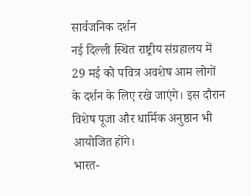सार्वजनिक दर्शन
नई दिल्ली स्थित राष्ट्रीय संग्रहालय में 29 मई को पवित्र अवशेष आम लोगों के दर्शन के लिए रखे जाएंगे। इस दौरान विशेष पूजा और धार्मिक अनुष्ठान भी आयोजित होंगे।
भारत-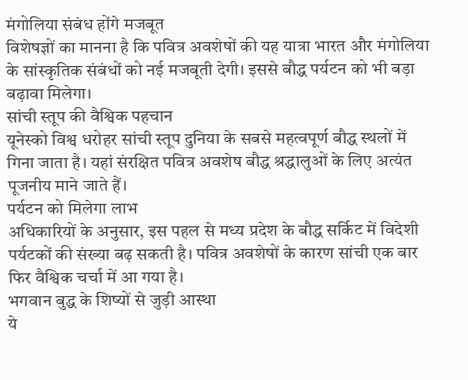मंगोलिया संबंध होंगे मजबूत
विशेषज्ञों का मानना है कि पवित्र अवशेषों की यह यात्रा भारत और मंगोलिया के सांस्कृतिक संबंधों को नई मजबूती देगी। इससे बौद्ध पर्यटन को भी बड़ा बढ़ावा मिलेगा।
सांची स्तूप की वैश्विक पहचान
यूनेस्को विश्व धरोहर सांची स्तूप दुनिया के सबसे महत्वपूर्ण बौद्ध स्थलों में गिना जाता है। यहां संरक्षित पवित्र अवशेष बौद्ध श्रद्धालुओं के लिए अत्यंत पूजनीय माने जाते हैं।
पर्यटन को मिलेगा लाभ
अधिकारियों के अनुसार, इस पहल से मध्य प्रदेश के बौद्ध सर्किट में विदेशी पर्यटकों की संख्या बढ़ सकती है। पवित्र अवशेषों के कारण सांची एक बार फिर वैश्विक चर्चा में आ गया है।
भगवान बुद्ध के शिष्यों से जुड़ी आस्था
ये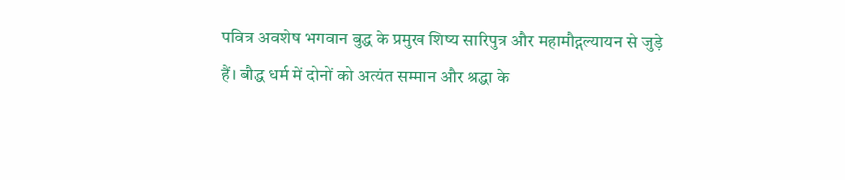पवित्र अवशेष भगवान बुद्ध के प्रमुख शिष्य सारिपुत्र और महामौद्गल्यायन से जुड़े हैं। बौद्ध धर्म में दोनों को अत्यंत सम्मान और श्रद्धा के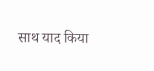साथ याद किया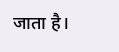जाता है।